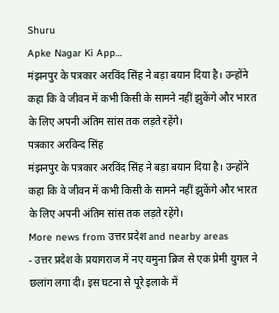Shuru
Apke Nagar Ki App…
मंझनपुर के पत्रकार अरविंद सिंह ने बड़ा बयान दिया है। उन्होंने कहा कि वे जीवन में कभी किसी के सामने नहीं झुकेंगे और भारत के लिए अपनी अंतिम सांस तक लड़ते रहेंगे।
पत्रकार अरविन्द सिंह
मंझनपुर के पत्रकार अरविंद सिंह ने बड़ा बयान दिया है। उन्होंने कहा कि वे जीवन में कभी किसी के सामने नहीं झुकेंगे और भारत के लिए अपनी अंतिम सांस तक लड़ते रहेंगे।
More news from उत्तर प्रदेश and nearby areas
- उत्तर प्रदेश के प्रयागराज में नए यमुना ब्रिज से एक प्रेमी युगल ने छलांग लगा दी। इस घटना से पूरे इलाके में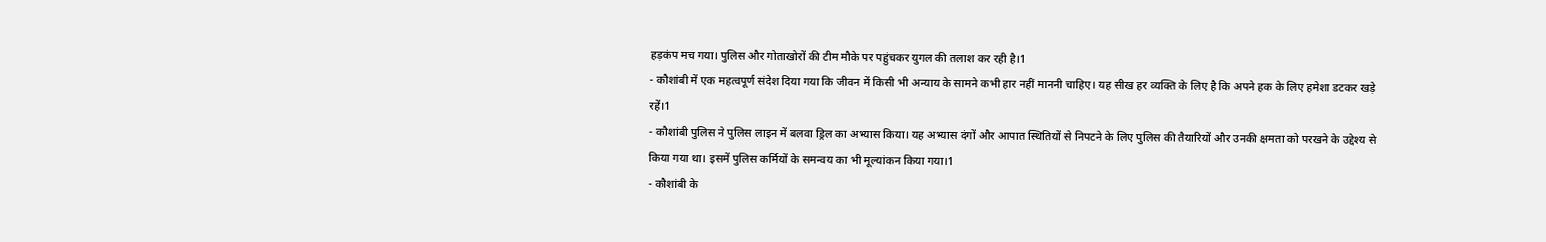हड़कंप मच गया। पुलिस और गोताखोरों की टीम मौके पर पहुंचकर युगल की तलाश कर रही है।1
- कौशांबी में एक महत्वपूर्ण संदेश दिया गया कि जीवन में किसी भी अन्याय के सामने कभी हार नहीं माननी चाहिए। यह सीख हर व्यक्ति के लिए है कि अपने हक के लिए हमेशा डटकर खड़े रहें।1
- कौशांबी पुलिस ने पुलिस लाइन में बलवा ड्रिल का अभ्यास किया। यह अभ्यास दंगों और आपात स्थितियों से निपटने के लिए पुलिस की तैयारियों और उनकी क्षमता को परखने के उद्देश्य से किया गया था। इसमें पुलिस कर्मियों के समन्वय का भी मूल्यांकन किया गया।1
- कौशांबी के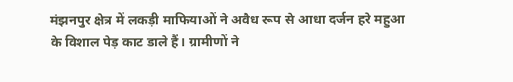मंझनपुर क्षेत्र में लकड़ी माफियाओं ने अवैध रूप से आधा दर्जन हरे महुआ के विशाल पेड़ काट डाले हैं। ग्रामीणों ने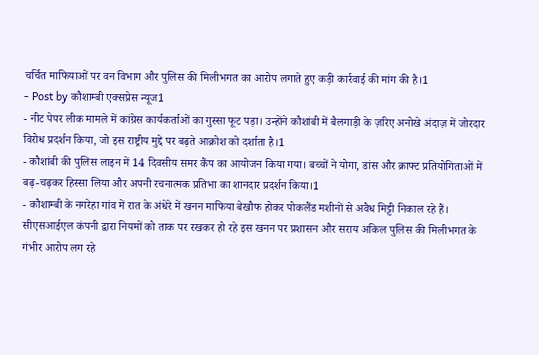चर्चित माफियाओं पर वन विभाग और पुलिस की मिलीभगत का आरोप लगाते हुए कड़ी कार्रवाई की मांग की है।1
- Post by कौशाम्बी एक्सप्रेस न्यूज1
- नीट पेपर लीक मामले में कांग्रेस कार्यकर्ताओं का गुस्सा फूट पड़ा। उन्होंने कौशांबी में बैलगाड़ी के ज़रिए अनोखे अंदाज़ में जोरदार विरोध प्रदर्शन किया, जो इस राष्ट्रीय मुद्दे पर बढ़ते आक्रोश को दर्शाता है।1
- कौशांबी की पुलिस लाइन में 14 दिवसीय समर कैंप का आयोजन किया गया। बच्चों ने योगा, डांस और क्राफ्ट प्रतियोगिताओं में बढ़-चढ़कर हिस्सा लिया और अपनी रचनात्मक प्रतिभा का शानदार प्रदर्शन किया।1
- कौशाम्बी के नगरेहा गांव में रात के अंधेरे में खनन माफिया बेखौफ होकर पोकलैंड मशीनों से अवैध मिट्टी निकाल रहे हैं। सीएसआईएल कंपनी द्वारा नियमों को ताक पर रखकर हो रहे इस खनन पर प्रशासन और सराय अकिल पुलिस की मिलीभगत के गंभीर आरोप लग रहे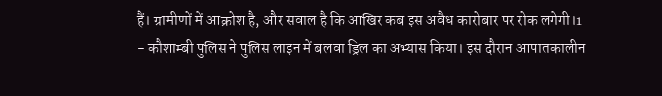हैं। ग्रामीणों में आक्रोश है, और सवाल है कि आखिर कब इस अवैध कारोबार पर रोक लगेगी।1
- कौशाम्बी पुलिस ने पुलिस लाइन में बलवा ड्रिल का अभ्यास किया। इस दौरान आपातकालीन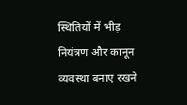स्थितियों में भीड़ नियंत्रण और कानून व्यवस्था बनाए रखने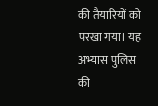की तैयारियों को परखा गया। यह अभ्यास पुलिस की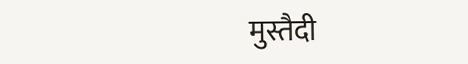मुस्तैदी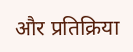और प्रतिक्रिया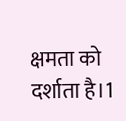क्षमता को दर्शाता है।1